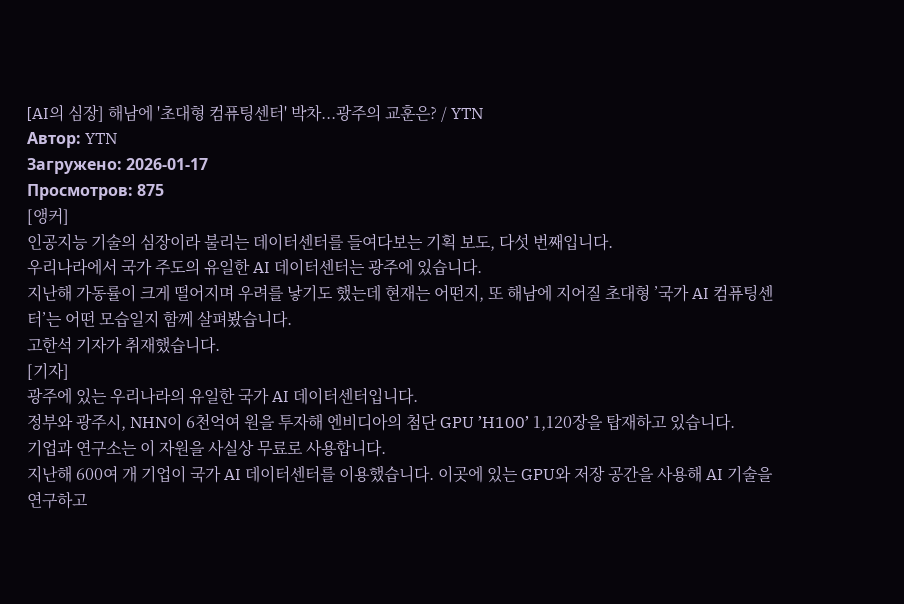[AI의 심장] 해남에 '초대형 컴퓨팅센터' 박차...광주의 교훈은? / YTN
Автор: YTN
Загружено: 2026-01-17
Просмотров: 875
[앵커]
인공지능 기술의 심장이라 불리는 데이터센터를 들여다보는 기획 보도, 다섯 번째입니다.
우리나라에서 국가 주도의 유일한 AI 데이터센터는 광주에 있습니다.
지난해 가동률이 크게 떨어지며 우려를 낳기도 했는데 현재는 어떤지, 또 해남에 지어질 초대형 ’국가 AI 컴퓨팅센터’는 어떤 모습일지 함께 살펴봤습니다.
고한석 기자가 취재했습니다.
[기자]
광주에 있는 우리나라의 유일한 국가 AI 데이터센터입니다.
정부와 광주시, NHN이 6천억여 원을 투자해 엔비디아의 첨단 GPU ’H100’ 1,120장을 탑재하고 있습니다.
기업과 연구소는 이 자원을 사실상 무료로 사용합니다.
지난해 600여 개 기업이 국가 AI 데이터센터를 이용했습니다. 이곳에 있는 GPU와 저장 공간을 사용해 AI 기술을 연구하고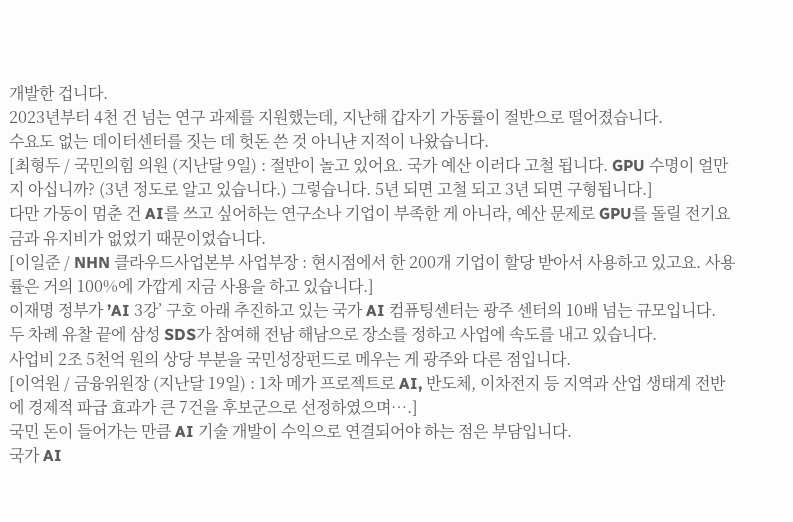개발한 겁니다.
2023년부터 4천 건 넘는 연구 과제를 지원했는데, 지난해 갑자기 가동률이 절반으로 떨어졌습니다.
수요도 없는 데이터센터를 짓는 데 헛돈 쓴 것 아니냔 지적이 나왔습니다.
[최형두 / 국민의힘 의원 (지난달 9일) : 절반이 놀고 있어요. 국가 예산 이러다 고철 됩니다. GPU 수명이 얼만지 아십니까? (3년 정도로 알고 있습니다.) 그렇습니다. 5년 되면 고철 되고 3년 되면 구형됩니다.]
다만 가동이 멈춘 건 AI를 쓰고 싶어하는 연구소나 기업이 부족한 게 아니라, 예산 문제로 GPU를 돌릴 전기요금과 유지비가 없었기 때문이었습니다.
[이일준 / NHN 클라우드사업본부 사업부장 : 현시점에서 한 200개 기업이 할당 받아서 사용하고 있고요. 사용률은 거의 100%에 가깝게 지금 사용을 하고 있습니다.]
이재명 정부가 ’AI 3강’ 구호 아래 추진하고 있는 국가 AI 컴퓨팅센터는 광주 센터의 10배 넘는 규모입니다.
두 차례 유찰 끝에 삼성 SDS가 참여해 전남 해남으로 장소를 정하고 사업에 속도를 내고 있습니다.
사업비 2조 5천억 원의 상당 부분을 국민성장펀드로 메우는 게 광주와 다른 점입니다.
[이억원 / 금융위원장 (지난달 19일) : 1차 메가 프로젝트로 AI, 반도체, 이차전지 등 지역과 산업 생태계 전반에 경제적 파급 효과가 큰 7건을 후보군으로 선정하였으며….]
국민 돈이 들어가는 만큼 AI 기술 개발이 수익으로 연결되어야 하는 점은 부담입니다.
국가 AI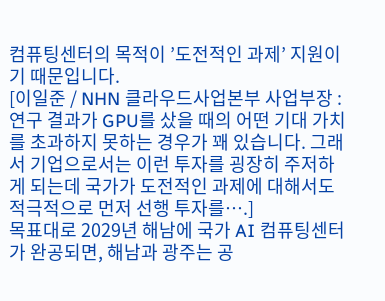컴퓨팅센터의 목적이 ’도전적인 과제’ 지원이기 때문입니다.
[이일준 / NHN 클라우드사업본부 사업부장 : 연구 결과가 GPU를 샀을 때의 어떤 기대 가치를 초과하지 못하는 경우가 꽤 있습니다. 그래서 기업으로서는 이런 투자를 굉장히 주저하게 되는데 국가가 도전적인 과제에 대해서도 적극적으로 먼저 선행 투자를….]
목표대로 2029년 해남에 국가 AI 컴퓨팅센터가 완공되면, 해남과 광주는 공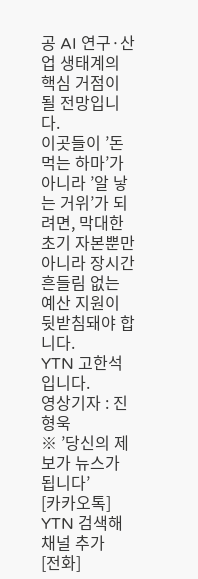공 AI 연구·산업 생태계의 핵심 거점이 될 전망입니다.
이곳들이 ’돈 먹는 하마’가 아니라 ’알 낳는 거위’가 되려면, 막대한 초기 자본뿐만 아니라 장시간 흔들림 없는 예산 지원이 뒷받침돼야 합니다.
YTN 고한석입니다.
영상기자 : 진형욱
※ ’당신의 제보가 뉴스가 됩니다’
[카카오톡] YTN 검색해 채널 추가
[전화]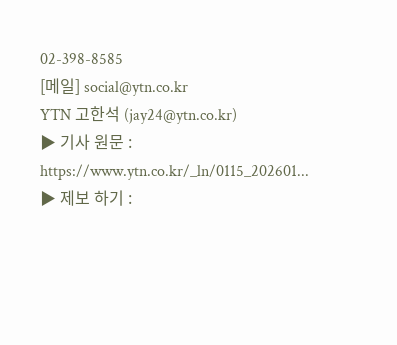02-398-8585
[메일] social@ytn.co.kr
YTN 고한석 (jay24@ytn.co.kr)
▶ 기사 원문 : https://www.ytn.co.kr/_ln/0115_202601...
▶ 제보 하기 :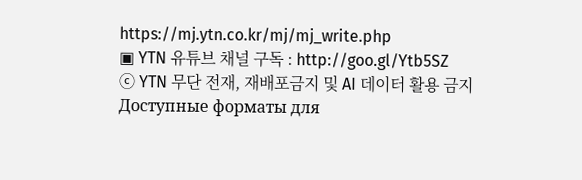https://mj.ytn.co.kr/mj/mj_write.php
▣ YTN 유튜브 채널 구독 : http://goo.gl/Ytb5SZ
ⓒ YTN 무단 전재, 재배포금지 및 AI 데이터 활용 금지
Доступные форматы для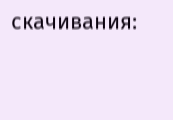скачивания: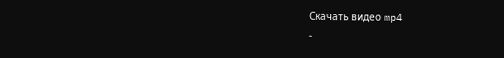Скачать видео mp4
-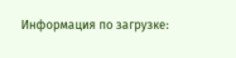Информация по загрузке: